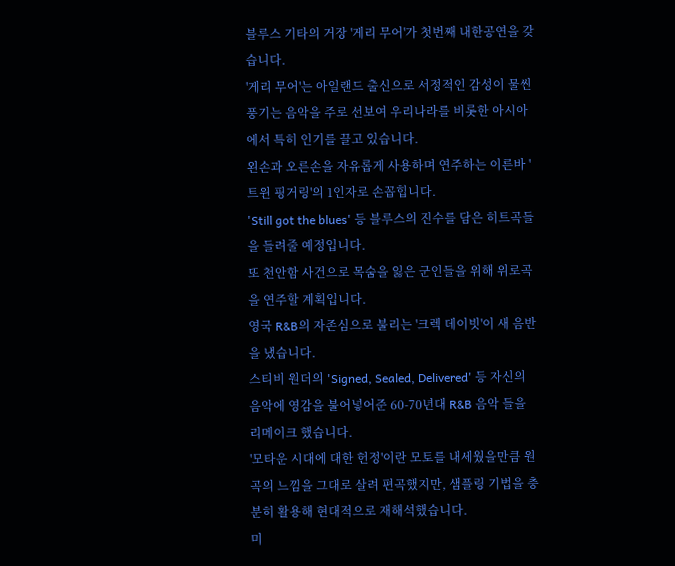블루스 기타의 거장 '게리 무어'가 첫번째 내한공연을 갖습니다.
'게리 무어'는 아일랜드 출신으로 서정적인 감성이 물씬 풍기는 음악을 주로 선보여 우리나라를 비롯한 아시아에서 특히 인기를 끌고 있습니다.
왼손과 오른손을 자유롭게 사용하며 연주하는 이른바 '트윈 핑거링'의 1인자로 손꼽힙니다.
'Still got the blues' 등 블루스의 진수를 담은 히트곡들을 들려줄 예정입니다.
또 천안함 사건으로 목숨을 잃은 군인들을 위해 위로곡을 연주할 계획입니다.
영국 R&B의 자존심으로 불리는 '크렉 데이빗'이 새 음반을 냈습니다.
스티비 원더의 'Signed, Sealed, Delivered' 등 자신의 음악에 영감을 불어넣어준 60-70년대 R&B 음악 들을 리메이크 했습니다.
'모타운 시대에 대한 헌정'이란 모토를 내세웠을만큼 원곡의 느낌을 그대로 살려 편곡했지만, 샘플링 기법을 충분히 활용해 현대적으로 재해석했습니다.
미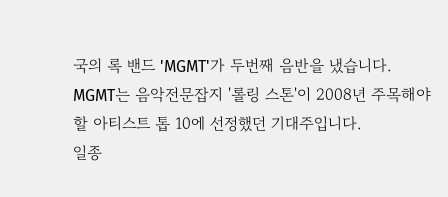국의 록 밴드 'MGMT'가 두번째 음반을 냈습니다.
MGMT는 음악전문잡지 '롤링 스톤'이 2008년 주목해야 할 아티스트 톱 10에 선정했던 기대주입니다.
일종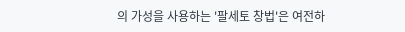의 가성을 사용하는 '팔세토 창법'은 여전하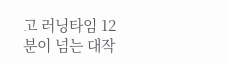고 러닝타임 12분이 넘는 대작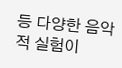등 다양한 음악적 실험이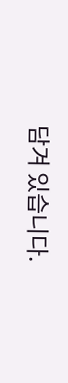담겨 있습니다.